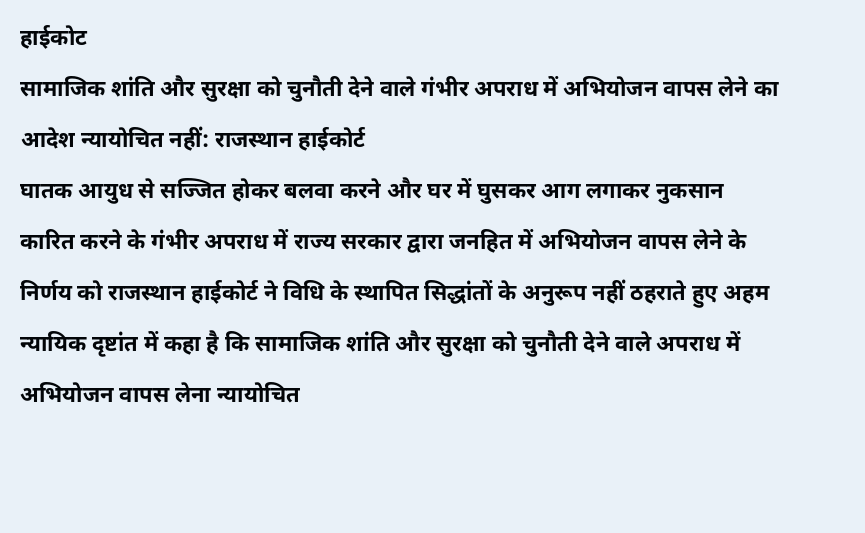हाईकोट
सामाजिक शांति और सुरक्षा को चुनौती देने वाले गंभीर अपराध में अभियोजन वापस लेने का आदेश न्यायोचित नहीं: राजस्थान हाईकोर्ट
घातक आयुध से सज्जित होकर बलवा करने और घर में घुसकर आग लगाकर नुकसान कारित करने के गंभीर अपराध में राज्य सरकार द्वारा जनहित में अभियोजन वापस लेने के निर्णय को राजस्थान हाईकोर्ट ने विधि के स्थापित सिद्धांतों के अनुरूप नहीं ठहराते हुए अहम न्यायिक दृष्टांत में कहा है कि सामाजिक शांति और सुरक्षा को चुनौती देने वाले अपराध में अभियोजन वापस लेना न्यायोचित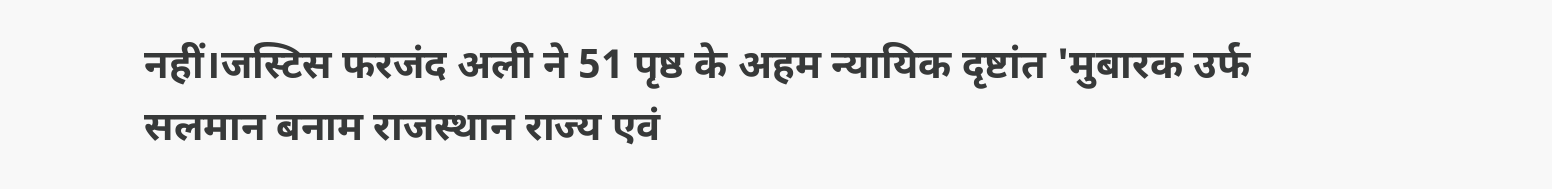नहीं।जस्टिस फरजंद अली ने 51 पृष्ठ के अहम न्यायिक दृष्टांत 'मुबारक उर्फ सलमान बनाम राजस्थान राज्य एवं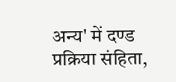अन्य' में दण्ड प्रक्रिया संहिता,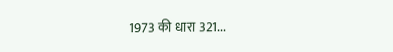1973 की धारा 321...